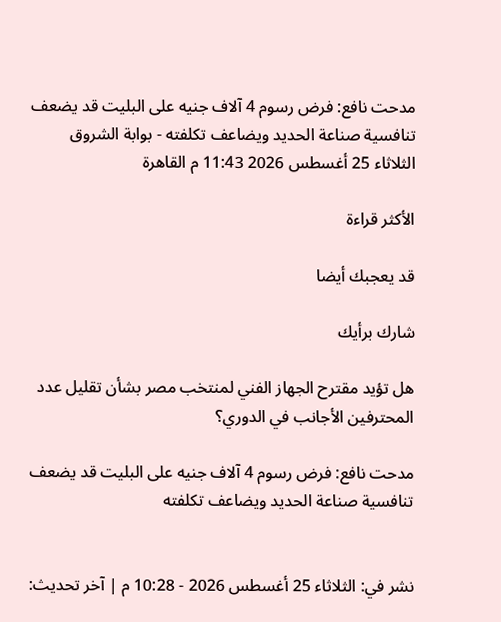مدحت نافع: فرض رسوم 4 آلاف جنيه على البليت قد يضعف تنافسية صناعة الحديد ويضاعف تكلفته - بوابة الشروق
الثلاثاء 25 أغسطس 2026 11:43 م القاهرة

الأكثر قراءة

قد يعجبك أيضا

شارك برأيك

هل تؤيد مقترح الجهاز الفني لمنتخب مصر بشأن تقليل عدد المحترفين الأجانب في الدوري؟

مدحت نافع: فرض رسوم 4 آلاف جنيه على البليت قد يضعف تنافسية صناعة الحديد ويضاعف تكلفته


نشر في: الثلاثاء 25 أغسطس 2026 - 10:28 م | آخر تحديث: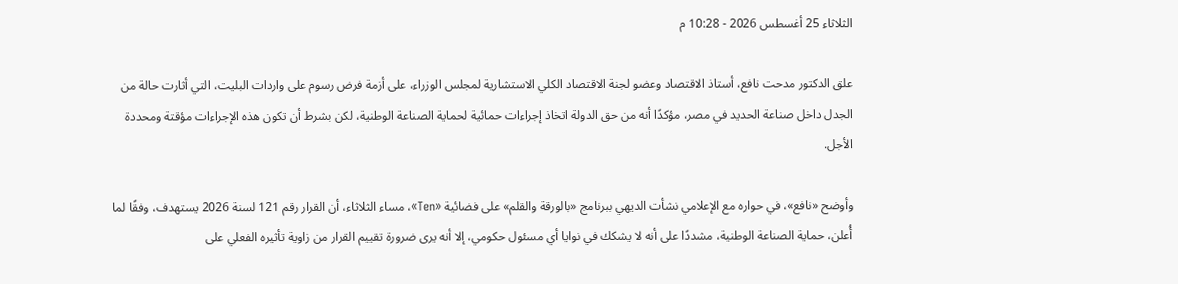الثلاثاء 25 أغسطس 2026 - 10:28 م

علق الدكتور مدحت نافع، أستاذ الاقتصاد وعضو لجنة الاقتصاد الكلي الاستشارية لمجلس الوزراء، على أزمة فرض رسوم على واردات البليت، التي أثارت حالة من الجدل داخل صناعة الحديد في مصر، مؤكدًا أنه من حق الدولة اتخاذ إجراءات حمائية لحماية الصناعة الوطنية، لكن بشرط أن تكون هذه الإجراءات مؤقتة ومحددة الأجل.

وأوضح «نافع»، في حواره مع الإعلامي نشأت الديهي ببرنامج «بالورقة والقلم» على فضائية «Ten»، مساء الثلاثاء، أن القرار رقم 121 لسنة 2026 يستهدف، وفقًا لما أُعلن، حماية الصناعة الوطنية، مشددًا على أنه لا يشكك في نوايا أي مسئول حكومي، إلا أنه يرى ضرورة تقييم القرار من زاوية تأثيره الفعلي على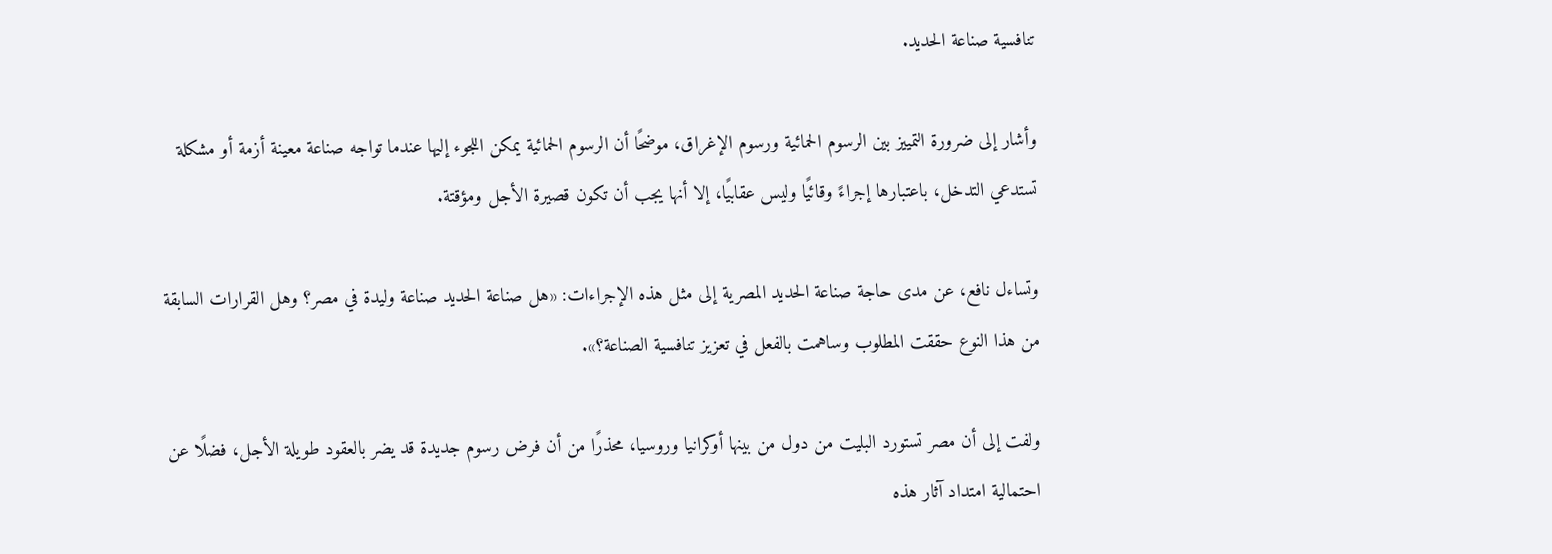تنافسية صناعة الحديد.

وأشار إلى ضرورة التمييز بين الرسوم الحمائية ورسوم الإغراق، موضحًا أن الرسوم الحمائية يمكن اللجوء إليها عندما تواجه صناعة معينة أزمة أو مشكلة تستدعي التدخل، باعتبارها إجراءً وقائيًا وليس عقابيًا، إلا أنها يجب أن تكون قصيرة الأجل ومؤقتة.

وتساءل نافع، عن مدى حاجة صناعة الحديد المصرية إلى مثل هذه الإجراءات: «هل صناعة الحديد صناعة وليدة في مصر؟ وهل القرارات السابقة من هذا النوع حققت المطلوب وساهمت بالفعل في تعزيز تنافسية الصناعة؟».

ولفت إلى أن مصر تستورد البليت من دول من بينها أوكرانيا وروسيا، محذرًا من أن فرض رسوم جديدة قد يضر بالعقود طويلة الأجل، فضلًا عن احتمالية امتداد آثار هذه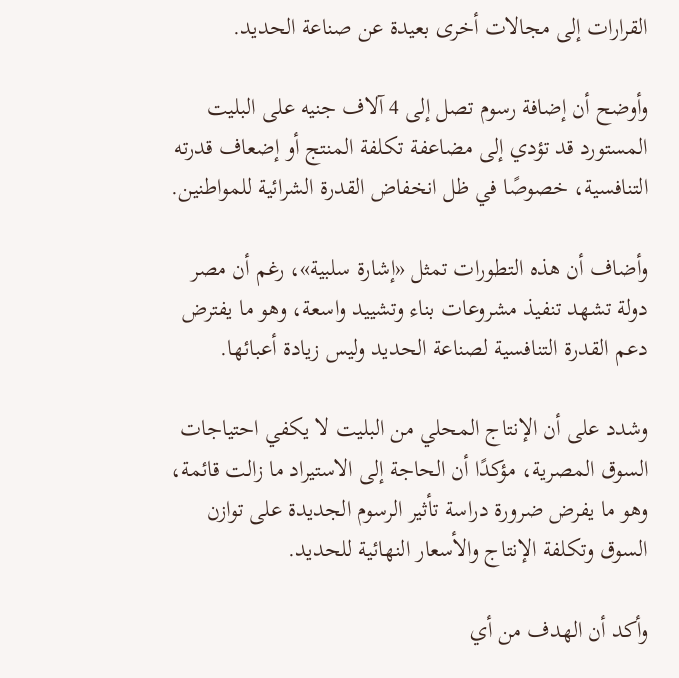القرارات إلى مجالات أخرى بعيدة عن صناعة الحديد.

وأوضح أن إضافة رسوم تصل إلى 4 آلاف جنيه على البليت المستورد قد تؤدي إلى مضاعفة تكلفة المنتج أو إضعاف قدرته التنافسية، خصوصًا في ظل انخفاض القدرة الشرائية للمواطنين.

وأضاف أن هذه التطورات تمثل «إشارة سلبية»، رغم أن مصر دولة تشهد تنفيذ مشروعات بناء وتشييد واسعة، وهو ما يفترض دعم القدرة التنافسية لصناعة الحديد وليس زيادة أعبائها.

وشدد على أن الإنتاج المحلي من البليت لا يكفي احتياجات السوق المصرية، مؤكدًا أن الحاجة إلى الاستيراد ما زالت قائمة، وهو ما يفرض ضرورة دراسة تأثير الرسوم الجديدة على توازن السوق وتكلفة الإنتاج والأسعار النهائية للحديد.

وأكد أن الهدف من أي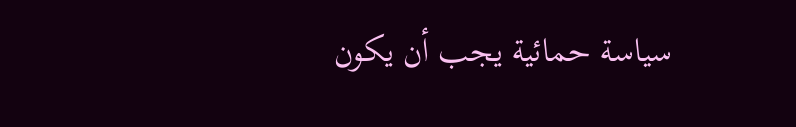سياسة حمائية يجب أن يكون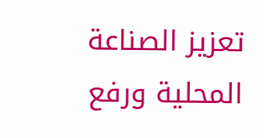تعزيز الصناعة المحلية ورفع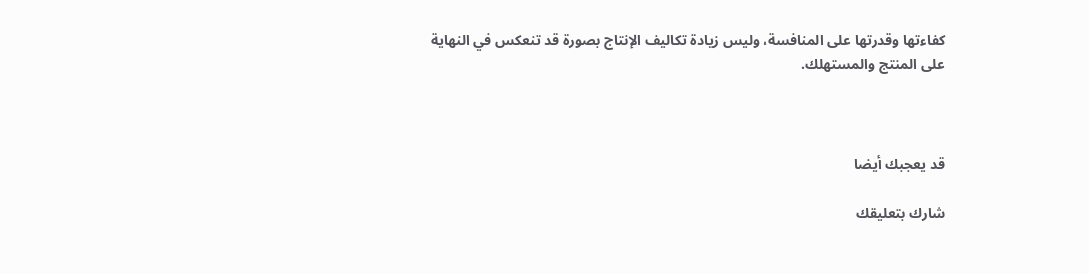كفاءتها وقدرتها على المنافسة، وليس زيادة تكاليف الإنتاج بصورة قد تنعكس في النهاية على المنتج والمستهلك.



قد يعجبك أيضا

شارك بتعليقك